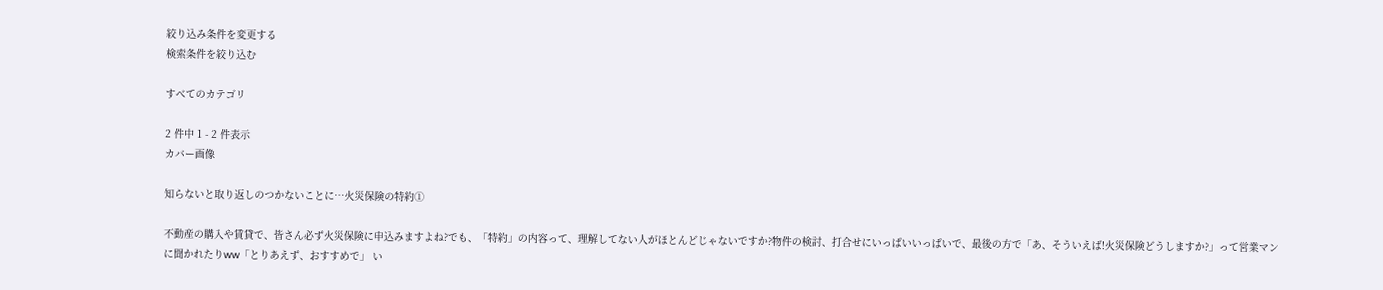絞り込み条件を変更する
検索条件を絞り込む

すべてのカテゴリ

2 件中 1 - 2 件表示
カバー画像

知らないと取り返しのつかないことに…火災保険の特約①

不動産の購入や賃貸で、皆さん必ず火災保険に申込みますよね?でも、「特約」の内容って、理解してない人がほとんどじゃないですか?物件の検討、打合せにいっぱいいっぱいで、最後の方で「あ、そういえば!火災保険どうしますか?」って営業マンに聞かれたりww「とりあえず、おすすめで」 い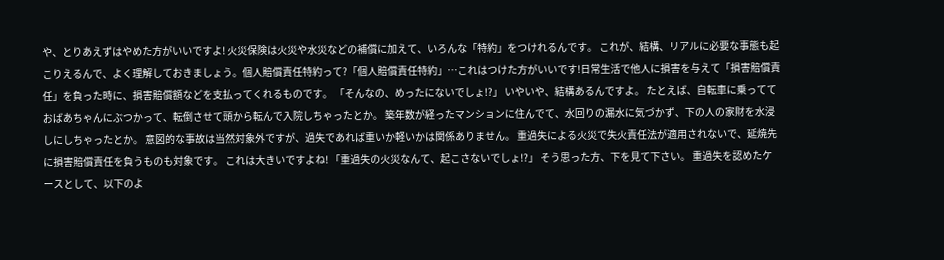や、とりあえずはやめた方がいいですよ! 火災保険は火災や水災などの補償に加えて、いろんな「特約」をつけれるんです。 これが、結構、リアルに必要な事態も起こりえるんで、よく理解しておきましょう。個人賠償責任特約って?「個人賠償責任特約」…これはつけた方がいいです!日常生活で他人に損害を与えて「損害賠償責任」を負った時に、損害賠償額などを支払ってくれるものです。 「そんなの、めったにないでしょ!?」 いやいや、結構あるんですよ。 たとえば、自転車に乗ってておばあちゃんにぶつかって、転倒させて頭から転んで入院しちゃったとか。 築年数が経ったマンションに住んでて、水回りの漏水に気づかず、下の人の家財を水浸しにしちゃったとか。 意図的な事故は当然対象外ですが、過失であれば重いか軽いかは関係ありません。 重過失による火災で失火責任法が適用されないで、延焼先に損害賠償責任を負うものも対象です。 これは大きいですよね! 「重過失の火災なんて、起こさないでしょ!?」 そう思った方、下を見て下さい。 重過失を認めたケースとして、以下のよ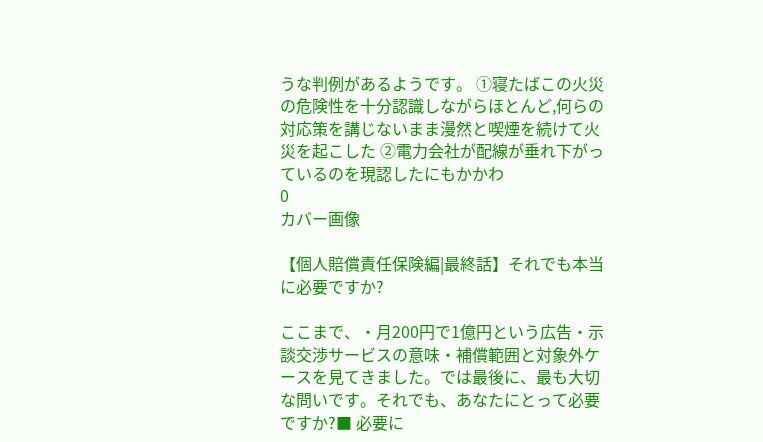うな判例があるようです。 ①寝たばこの火災の危険性を十分認識しながらほとんど,何らの対応策を講じないまま漫然と喫煙を続けて火災を起こした ②電力会社が配線が垂れ下がっているのを現認したにもかかわ
0
カバー画像

【個人賠償責任保険編|最終話】それでも本当に必要ですか?

ここまで、・月200円で1億円という広告・示談交渉サービスの意味・補償範囲と対象外ケースを見てきました。では最後に、最も大切な問いです。それでも、あなたにとって必要ですか?■ 必要に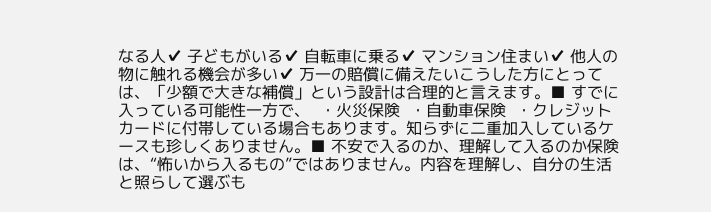なる人✔ 子どもがいる✔ 自転車に乗る✔ マンション住まい✔ 他人の物に触れる機会が多い✔ 万一の賠償に備えたいこうした方にとっては、「少額で大きな補償」という設計は合理的と言えます。■ すでに入っている可能性一方で、  ・火災保険  ・自動車保険  ・クレジットカードに付帯している場合もあります。知らずに二重加入しているケースも珍しくありません。■ 不安で入るのか、理解して入るのか保険は、“怖いから入るもの”ではありません。内容を理解し、自分の生活と照らして選ぶも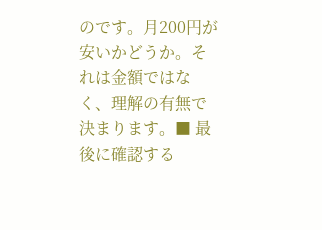のです。月200円が安いかどうか。それは金額ではなく、理解の有無で決まります。■ 最後に確認する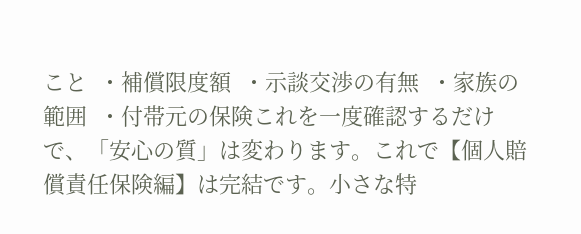こと  ・補償限度額  ・示談交渉の有無  ・家族の範囲  ・付帯元の保険これを一度確認するだけで、「安心の質」は変わります。これで【個人賠償責任保険編】は完結です。小さな特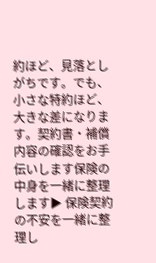約ほど、見落としがちです。でも、小さな特約ほど、大きな差になります。契約書・補償内容の確認をお手伝いします保険の中身を一緒に整理します▶ 保険契約の不安を一緒に整理し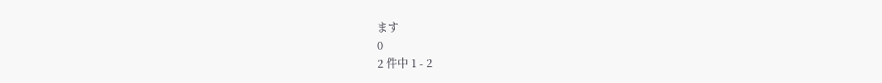ます
0
2 件中 1 - 2